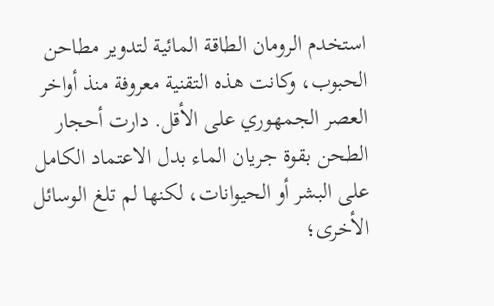استخدم الرومان الطاقة المائية لتدوير مطاحن الحبوب، وكانت هذه التقنية معروفة منذ أواخر العصر الجمهوري على الأقل. دارت أحجار الطحن بقوة جريان الماء بدل الاعتماد الكامل على البشر أو الحيوانات، لكنها لم تلغ الوسائل الأخرى؛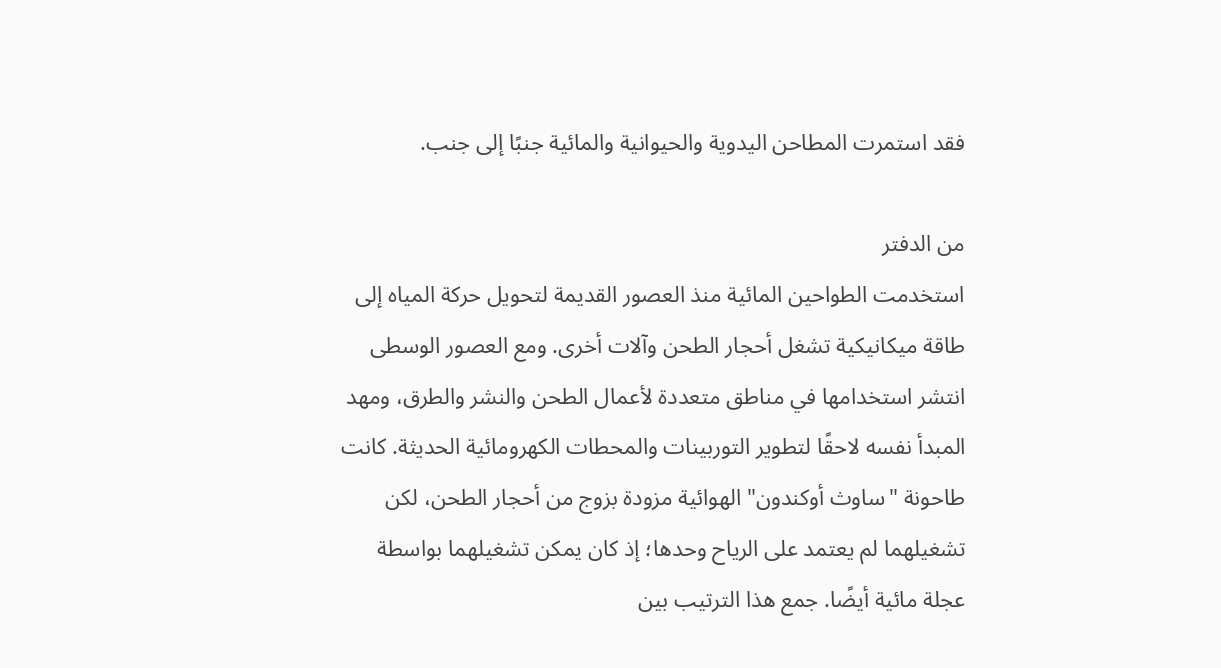فقد استمرت المطاحن اليدوية والحيوانية والمائية جنبًا إلى جنب.

من الدفتر
استخدمت الطواحين المائية منذ العصور القديمة لتحويل حركة المياه إلى طاقة ميكانيكية تشغل أحجار الطحن وآلات أخرى. ومع العصور الوسطى انتشر استخدامها في مناطق متعددة لأعمال الطحن والنشر والطرق، ومهد المبدأ نفسه لاحقًا لتطوير التوربينات والمحطات الكهرومائية الحديثة. كانت طاحونة "ساوث أوكندون" الهوائية مزودة بزوج من أحجار الطحن، لكن تشغيلهما لم يعتمد على الرياح وحدها؛ إذ كان يمكن تشغيلهما بواسطة عجلة مائية أيضًا. جمع هذا الترتيب بين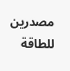مصدرين للطاقة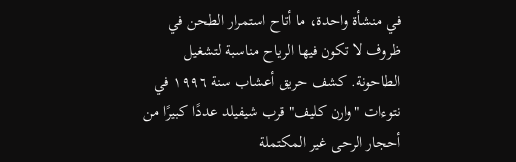في منشأة واحدة، ما أتاح استمرار الطحن في ظروف لا تكون فيها الرياح مناسبة لتشغيل الطاحونة. كشف حريق أعشاب سنة ١٩٩٦ في نتوءات "وارن كليف" قرب شيفيلد عددًا كبيرًا من أحجار الرحى غير المكتملة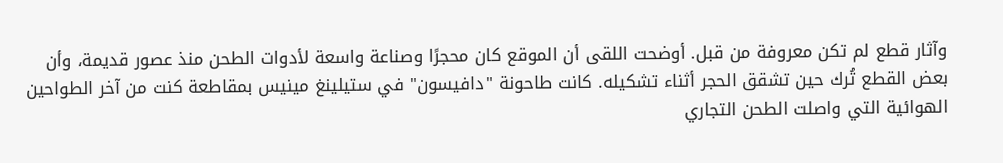وآثار قطع لم تكن معروفة من قبل. أوضحت اللقى أن الموقع كان محجرًا وصناعة واسعة لأدوات الطحن منذ عصور قديمة، وأن بعض القطع تُرك حين تشقق الحجر أثناء تشكيله. كانت طاحونة "دافيسون" في ستيلينغ مينيس بمقاطعة كنت من آخر الطواحين الهوائية التي واصلت الطحن التجاري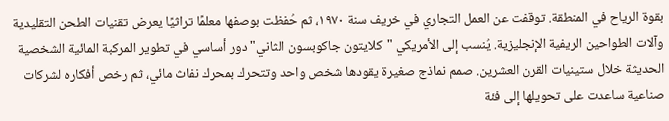بقوة الرياح في المنطقة. توقفت عن العمل التجاري في خريف سنة ١٩٧٠، ثم حُفظت بوصفها معلمًا تراثيًا يعرض تقنيات الطحن التقليدية وآلات الطواحين الريفية الإنجليزية. يُنسب إلى الأمريكي "كلايتون جاكوبسون الثاني" دور أساسي في تطوير المركبة المائية الشخصية الحديثة خلال ستينيات القرن العشرين. صمم نماذج صغيرة يقودها شخص واحد وتتحرك بمحرك نفاث مائي، ثم رخص أفكاره لشركات صناعية ساعدت على تحويلها إلى فئة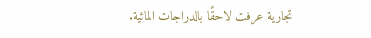تجارية عرفت لاحقًا بالدراجات المائية.